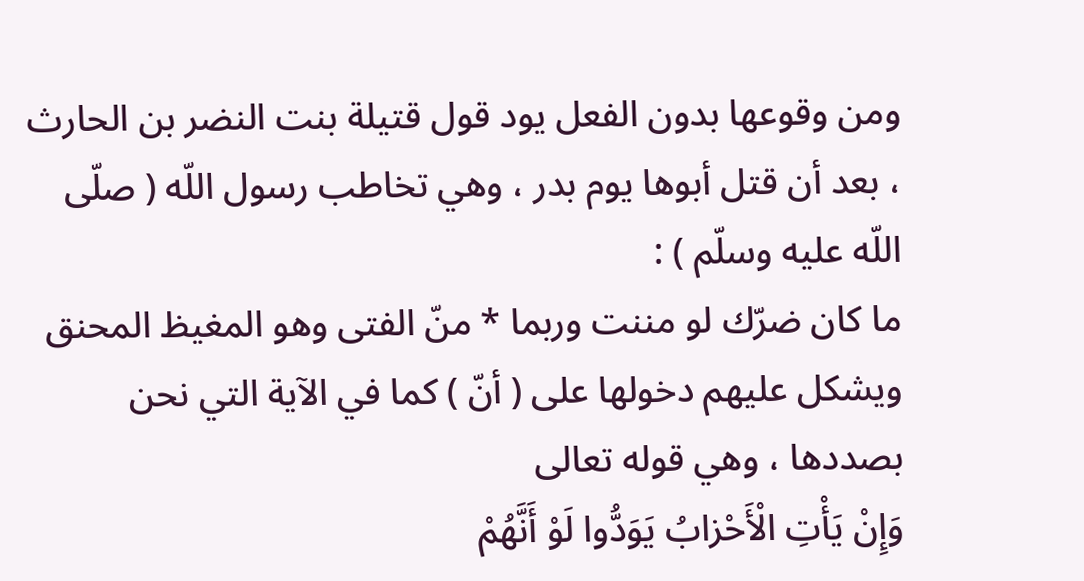ومن وقوعها بدون الفعل يود قول قتيلة بنت النضر بن الحارث ، بعد أن قتل أبوها يوم بدر ، وهي تخاطب رسول اللّه ( صلّى اللّه عليه وسلّم ) :
ما كان ضرّك لو مننت وربما * منّ الفتى وهو المغيظ المحنق
ويشكل عليهم دخولها على ( أنّ ) كما في الآية التي نحن بصددها ، وهي قوله تعالى
وَإِنْ يَأْتِ الْأَحْزابُ يَوَدُّوا لَوْ أَنَّهُمْ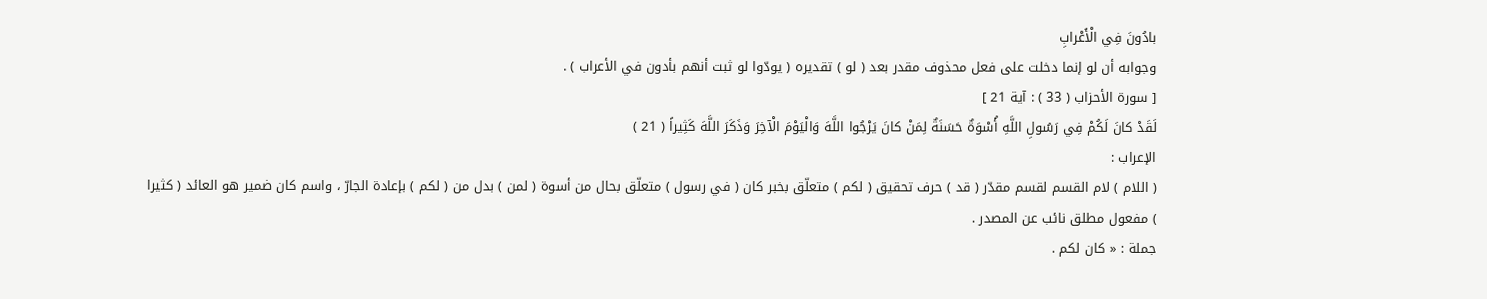بادُونَ فِي الْأَعْرابِ
وجوابه أن لو إنما دخلت على فعل محذوف مقدر بعد ( لو ) تقديره ( يودّوا لو ثبت أنهم بأدون في الأعراب ) .
[ سورة الأحزاب ( 33 ) : آية 21 ]
لَقَدْ كانَ لَكُمْ فِي رَسُولِ اللَّهِ أُسْوَةٌ حَسَنَةٌ لِمَنْ كانَ يَرْجُوا اللَّهَ وَالْيَوْمَ الْآخِرَ وَذَكَرَ اللَّهَ كَثِيراً ( 21 )
الإعراب :
( اللام ) لام القسم لقسم مقدّر ( قد ) حرف تحقيق ( لكم ) متعلّق بخبر كان ( في رسول ) متعلّق بحال من أسوة ( لمن ) بدل من ( لكم ) بإعادة الجارّ ، واسم كان ضمير هو العائد ( كثيرا ) مفعول مطلق نائب عن المصدر .
جملة : « كان لكم .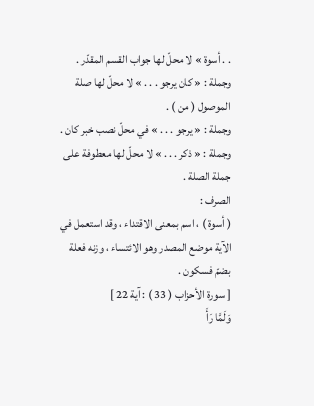. . أسوة » لا محلّ لها جواب القسم المقدّر .
وجملة : « كان يرجو . . . » لا محلّ لها صلة الموصول ( من ) .
وجملة : « يرجو . . . » في محلّ نصب خبر كان .
وجملة : « ذكر . . . » لا محلّ لها معطوفة على جملة الصلة .
الصرف :
( أسوة ) ، اسم بمعنى الاقتداء ، وقد استعمل في الآية موضع المصدر وهو الائتساء ، وزنه فعلة بضمّ فسكون .
[ سورة الأحزاب ( 33 ) : آية 22 ]
وَلَمَّا رَأَ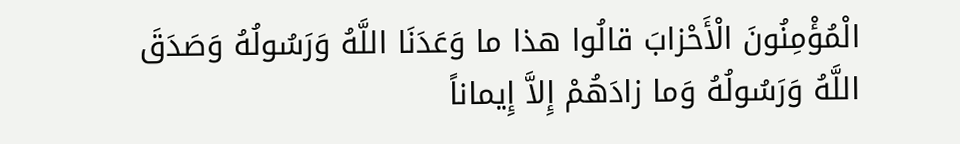الْمُؤْمِنُونَ الْأَحْزابَ قالُوا هذا ما وَعَدَنَا اللَّهُ وَرَسُولُهُ وَصَدَقَ اللَّهُ وَرَسُولُهُ وَما زادَهُمْ إِلاَّ إِيماناً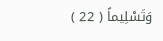وَتَسْلِيماً ( 22 )